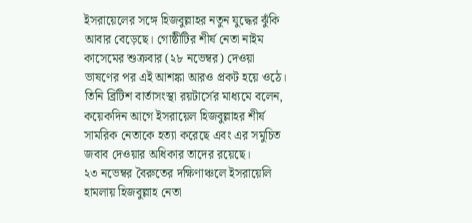ইসরায়েলের সঙ্গে হিজবুল্লাহর নতুন যুদ্ধের ঝুঁকি আবার বেড়েছে। গোষ্ঠীটির শীর্ষ নেতা নাইম কাসেমের শুক্রবার (২৮ নভেম্বর) দেওয়া ভাষণের পর এই আশঙ্কা আরও প্রকট হয়ে ওঠে। তিনি ব্রিটিশ বার্তাসংস্থা রয়টার্সের মাধ্যমে বলেন, কয়েকদিন আগে ইসরায়েল হিজবুল্লাহর শীর্ষ সামরিক নেতাকে হত্যা করেছে এবং এর সমুচিত জবাব দেওয়ার অধিকার তাদের রয়েছে।
২৩ নভেম্বর বৈরুতের দক্ষিণাঞ্চলে ইসরায়েলি হামলায় হিজবুল্লাহ নেতা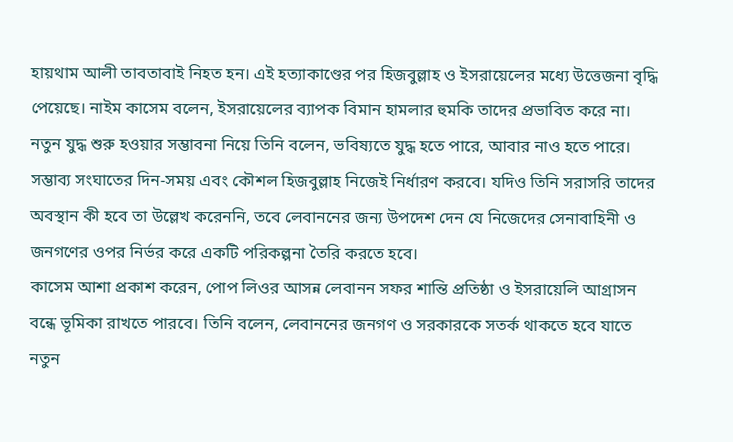হায়থাম আলী তাবতাবাই নিহত হন। এই হত্যাকাণ্ডের পর হিজবুল্লাহ ও ইসরায়েলের মধ্যে উত্তেজনা বৃদ্ধি পেয়েছে। নাইম কাসেম বলেন, ইসরায়েলের ব্যাপক বিমান হামলার হুমকি তাদের প্রভাবিত করে না।
নতুন যুদ্ধ শুরু হওয়ার সম্ভাবনা নিয়ে তিনি বলেন, ভবিষ্যতে যুদ্ধ হতে পারে, আবার নাও হতে পারে। সম্ভাব্য সংঘাতের দিন-সময় এবং কৌশল হিজবুল্লাহ নিজেই নির্ধারণ করবে। যদিও তিনি সরাসরি তাদের অবস্থান কী হবে তা উল্লেখ করেননি, তবে লেবাননের জন্য উপদেশ দেন যে নিজেদের সেনাবাহিনী ও জনগণের ওপর নির্ভর করে একটি পরিকল্পনা তৈরি করতে হবে।
কাসেম আশা প্রকাশ করেন, পোপ লিওর আসন্ন লেবানন সফর শান্তি প্রতিষ্ঠা ও ইসরায়েলি আগ্রাসন বন্ধে ভূমিকা রাখতে পারবে। তিনি বলেন, লেবাননের জনগণ ও সরকারকে সতর্ক থাকতে হবে যাতে নতুন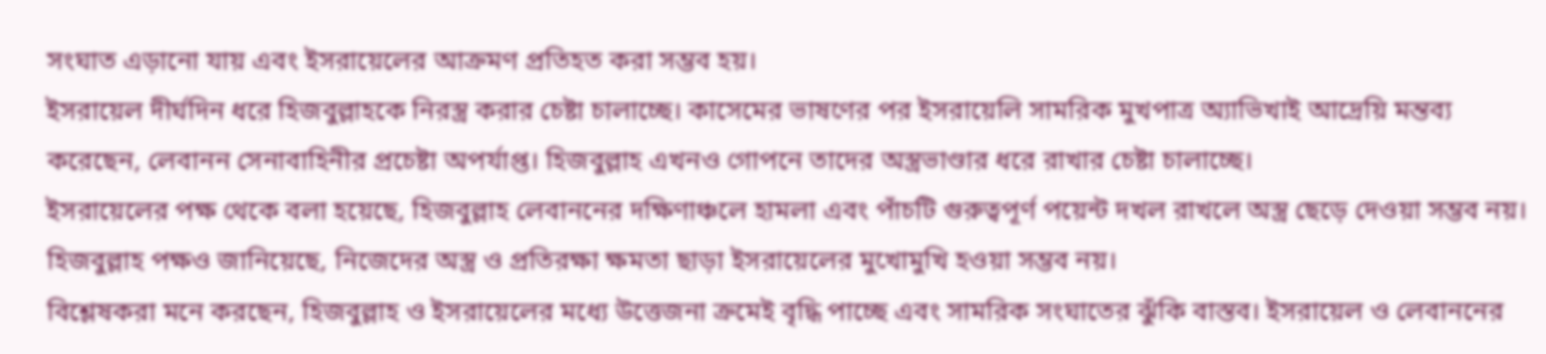সংঘাত এড়ানো যায় এবং ইসরায়েলের আক্রমণ প্রতিহত করা সম্ভব হয়।
ইসরায়েল দীর্ঘদিন ধরে হিজবুল্লাহকে নিরস্ত্র করার চেষ্টা চালাচ্ছে। কাসেমের ভাষণের পর ইসরায়েলি সামরিক মুখপাত্র অ্যাভিখাই আদ্রেয়ি মন্তব্য করেছেন, লেবানন সেনাবাহিনীর প্রচেষ্টা অপর্যাপ্ত। হিজবুল্লাহ এখনও গোপনে তাদের অস্ত্রভাণ্ডার ধরে রাখার চেষ্টা চালাচ্ছে।
ইসরায়েলের পক্ষ থেকে বলা হয়েছে, হিজবুল্লাহ লেবাননের দক্ষিণাঞ্চলে হামলা এবং পাঁচটি গুরুত্বপূর্ণ পয়েন্ট দখল রাখলে অস্ত্র ছেড়ে দেওয়া সম্ভব নয়। হিজবুল্লাহ পক্ষও জানিয়েছে, নিজেদের অস্ত্র ও প্রতিরক্ষা ক্ষমতা ছাড়া ইসরায়েলের মুখোমুখি হওয়া সম্ভব নয়।
বিশ্লেষকরা মনে করছেন, হিজবুল্লাহ ও ইসরায়েলের মধ্যে উত্তেজনা ক্রমেই বৃদ্ধি পাচ্ছে এবং সামরিক সংঘাতের ঝুঁকি বাস্তব। ইসরায়েল ও লেবাননের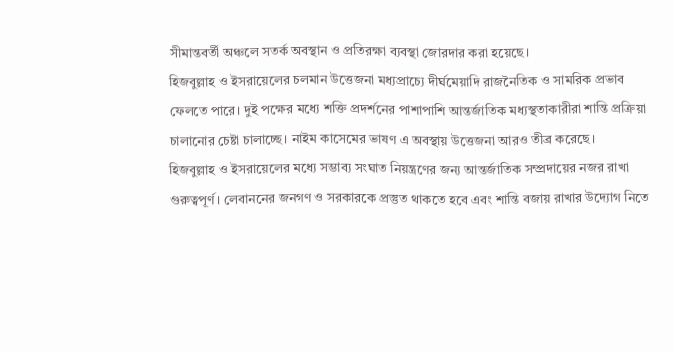সীমান্তবর্তী অঞ্চলে সতর্ক অবস্থান ও প্রতিরক্ষা ব্যবস্থা জোরদার করা হয়েছে।
হিজবুল্লাহ ও ইসরায়েলের চলমান উত্তেজনা মধ্যপ্রাচ্যে দীর্ঘমেয়াদি রাজনৈতিক ও সামরিক প্রভাব ফেলতে পারে। দুই পক্ষের মধ্যে শক্তি প্রদর্শনের পাশাপাশি আন্তর্জাতিক মধ্যস্থতাকারীরা শান্তি প্রক্রিয়া চালানোর চেষ্টা চালাচ্ছে। নাইম কাসেমের ভাষণ এ অবস্থায় উত্তেজনা আরও তীব্র করেছে।
হিজবুল্লাহ ও ইসরায়েলের মধ্যে সম্ভাব্য সংঘাত নিয়ন্ত্রণের জন্য আন্তর্জাতিক সম্প্রদায়ের নজর রাখা গুরুত্বপূর্ণ। লেবাননের জনগণ ও সরকারকে প্রস্তুত থাকতে হবে এবং শান্তি বজায় রাখার উদ্যোগ নিতে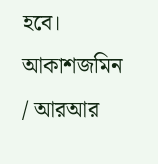হবে।
আকাশজমিন / আরআর